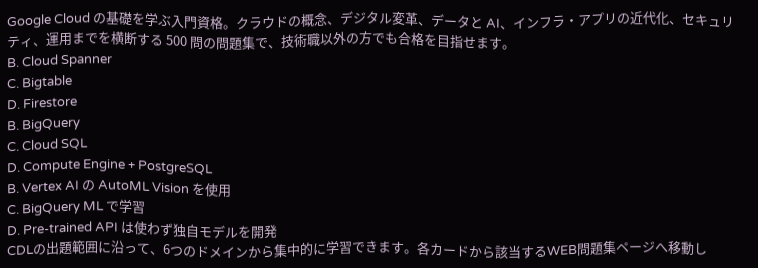Google Cloud の基礎を学ぶ入門資格。クラウドの概念、デジタル変革、データと AI、インフラ・アプリの近代化、セキュリティ、運用までを横断する 500 問の問題集で、技術職以外の方でも合格を目指せます。
B. Cloud Spanner
C. Bigtable
D. Firestore
B. BigQuery
C. Cloud SQL
D. Compute Engine + PostgreSQL
B. Vertex AI の AutoML Vision を使用
C. BigQuery ML で学習
D. Pre-trained API は使わず独自モデルを開発
CDLの出題範囲に沿って、6つのドメインから集中的に学習できます。各カードから該当するWEB問題集ページへ移動し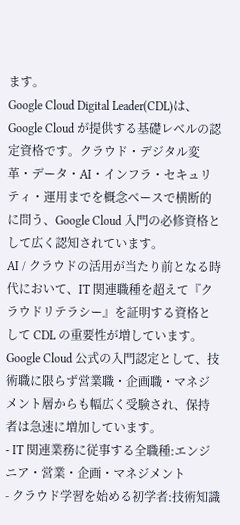ます。
Google Cloud Digital Leader(CDL)は、Google Cloud が提供する基礎レベルの認定資格です。クラウド・デジタル変革・データ・AI・インフラ・セキュリティ・運用までを概念ベースで横断的に問う、Google Cloud 入門の必修資格として広く認知されています。
AI / クラウドの活用が当たり前となる時代において、IT 関連職種を超えて『クラウドリテラシー』を証明する資格として CDL の重要性が増しています。Google Cloud 公式の入門認定として、技術職に限らず営業職・企画職・マネジメント層からも幅広く受験され、保持者は急速に増加しています。
- IT 関連業務に従事する全職種:エンジニア・営業・企画・マネジメント
- クラウド学習を始める初学者:技術知識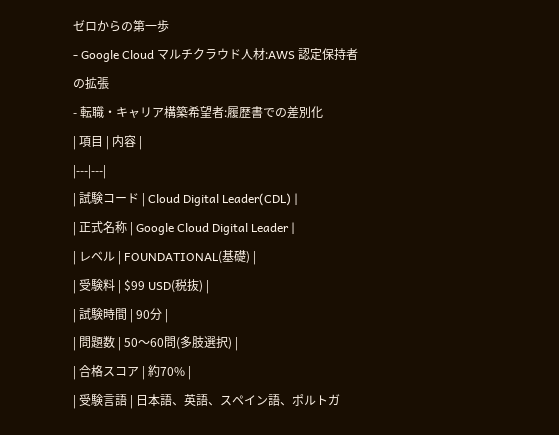ゼロからの第一歩
- Google Cloud マルチクラウド人材:AWS 認定保持者の拡張
- 転職・キャリア構築希望者:履歴書での差別化
| 項目 | 内容 |
|---|---|
| 試験コード | Cloud Digital Leader(CDL) |
| 正式名称 | Google Cloud Digital Leader |
| レベル | FOUNDATIONAL(基礎) |
| 受験料 | $99 USD(税抜) |
| 試験時間 | 90分 |
| 問題数 | 50〜60問(多肢選択) |
| 合格スコア | 約70% |
| 受験言語 | 日本語、英語、スペイン語、ポルトガ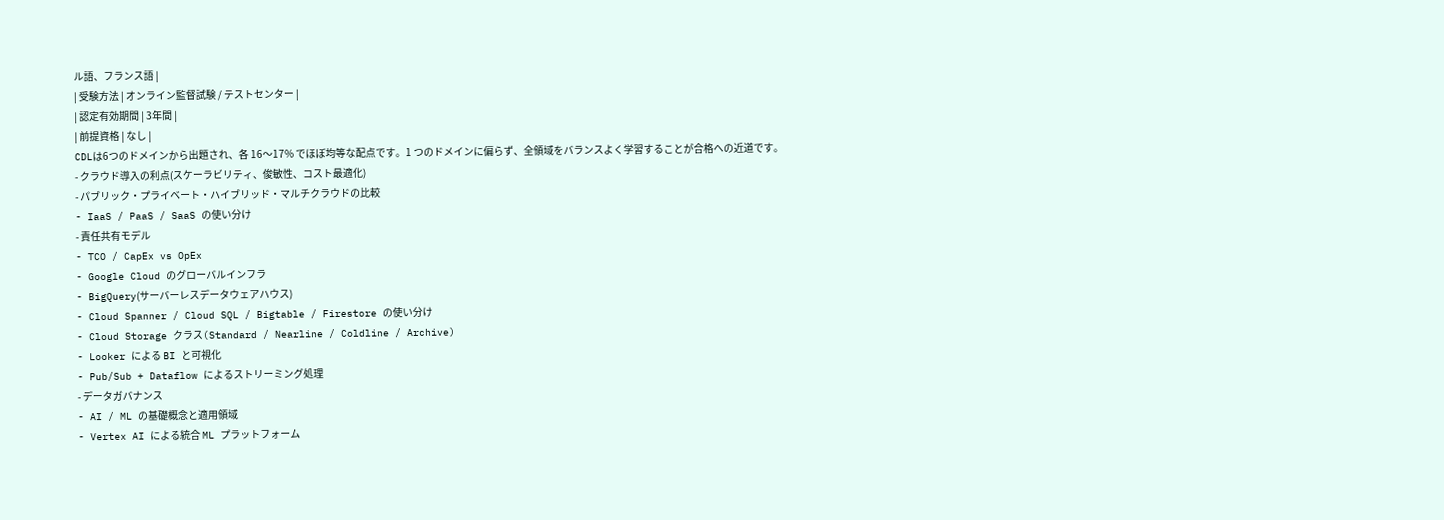ル語、フランス語 |
| 受験方法 | オンライン監督試験 / テストセンター |
| 認定有効期間 | 3年間 |
| 前提資格 | なし |
CDLは6つのドメインから出題され、各 16〜17% でほぼ均等な配点です。1 つのドメインに偏らず、全領域をバランスよく学習することが合格への近道です。
- クラウド導入の利点(スケーラビリティ、俊敏性、コスト最適化)
- パブリック・プライベート・ハイブリッド・マルチクラウドの比較
- IaaS / PaaS / SaaS の使い分け
- 責任共有モデル
- TCO / CapEx vs OpEx
- Google Cloud のグローバルインフラ
- BigQuery(サーバーレスデータウェアハウス)
- Cloud Spanner / Cloud SQL / Bigtable / Firestore の使い分け
- Cloud Storage クラス(Standard / Nearline / Coldline / Archive)
- Looker による BI と可視化
- Pub/Sub + Dataflow によるストリーミング処理
- データガバナンス
- AI / ML の基礎概念と適用領域
- Vertex AI による統合 ML プラットフォーム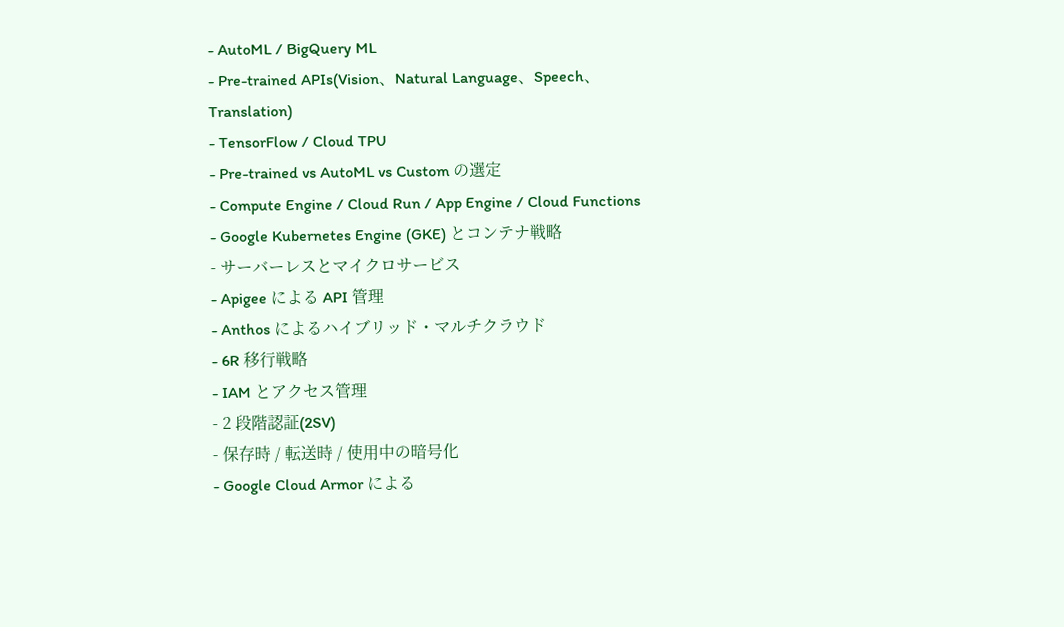- AutoML / BigQuery ML
- Pre-trained APIs(Vision、Natural Language、Speech、Translation)
- TensorFlow / Cloud TPU
- Pre-trained vs AutoML vs Custom の選定
- Compute Engine / Cloud Run / App Engine / Cloud Functions
- Google Kubernetes Engine (GKE) とコンテナ戦略
- サーバーレスとマイクロサービス
- Apigee による API 管理
- Anthos によるハイブリッド・マルチクラウド
- 6R 移行戦略
- IAM とアクセス管理
- 2 段階認証(2SV)
- 保存時 / 転送時 / 使用中の暗号化
- Google Cloud Armor による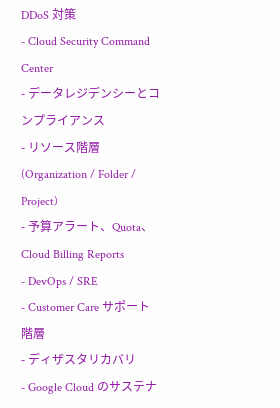DDoS 対策
- Cloud Security Command Center
- データレジデンシーとコンプライアンス
- リソース階層(Organization / Folder / Project)
- 予算アラート、Quota、Cloud Billing Reports
- DevOps / SRE
- Customer Care サポート階層
- ディザスタリカバリ
- Google Cloud のサステナ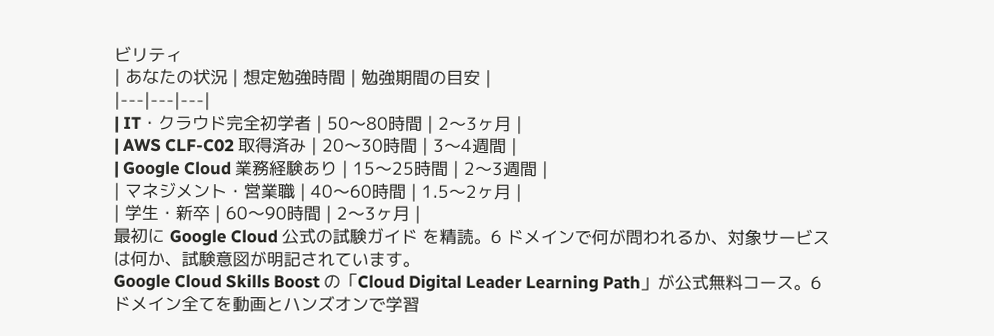ビリティ
| あなたの状況 | 想定勉強時間 | 勉強期間の目安 |
|---|---|---|
| IT・クラウド完全初学者 | 50〜80時間 | 2〜3ヶ月 |
| AWS CLF-C02 取得済み | 20〜30時間 | 3〜4週間 |
| Google Cloud 業務経験あり | 15〜25時間 | 2〜3週間 |
| マネジメント・営業職 | 40〜60時間 | 1.5〜2ヶ月 |
| 学生・新卒 | 60〜90時間 | 2〜3ヶ月 |
最初に Google Cloud 公式の試験ガイド を精読。6 ドメインで何が問われるか、対象サービスは何か、試験意図が明記されています。
Google Cloud Skills Boost の「Cloud Digital Leader Learning Path」が公式無料コース。6 ドメイン全てを動画とハンズオンで学習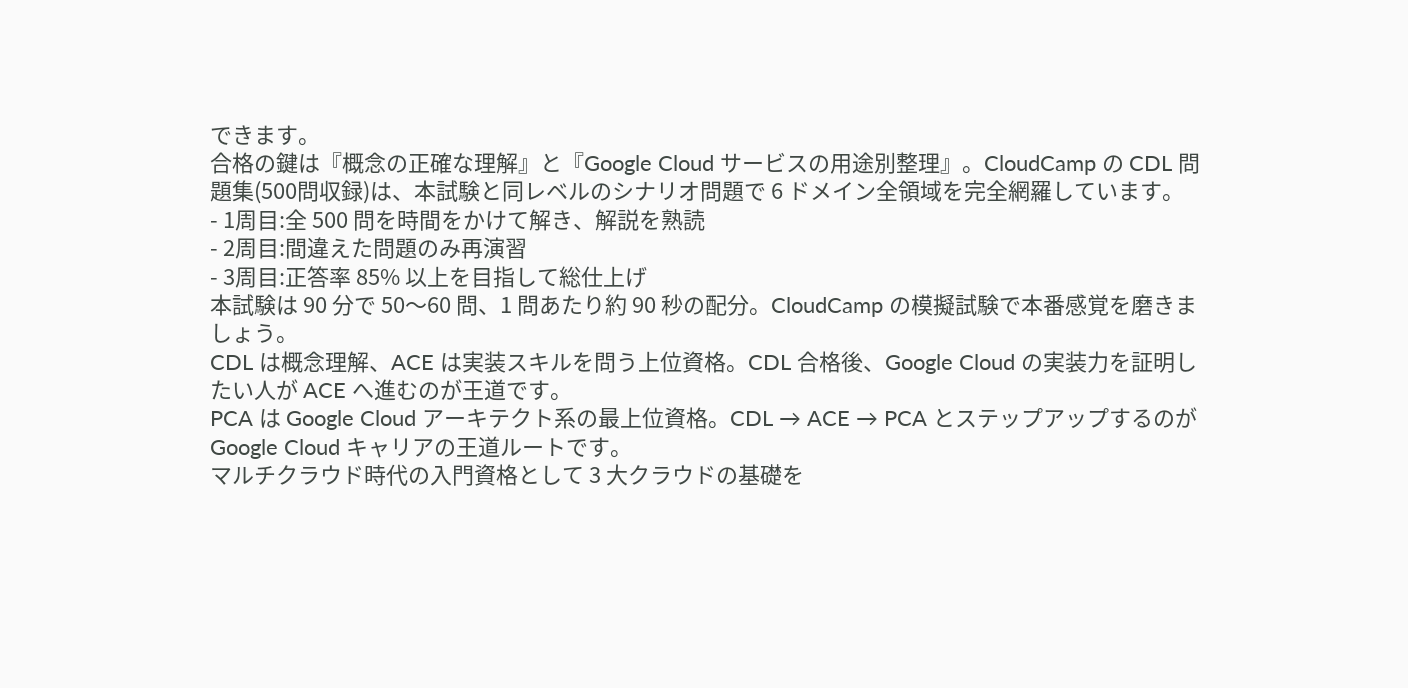できます。
合格の鍵は『概念の正確な理解』と『Google Cloud サービスの用途別整理』。CloudCamp の CDL 問題集(500問収録)は、本試験と同レベルのシナリオ問題で 6 ドメイン全領域を完全網羅しています。
- 1周目:全 500 問を時間をかけて解き、解説を熟読
- 2周目:間違えた問題のみ再演習
- 3周目:正答率 85% 以上を目指して総仕上げ
本試験は 90 分で 50〜60 問、1 問あたり約 90 秒の配分。CloudCamp の模擬試験で本番感覚を磨きましょう。
CDL は概念理解、ACE は実装スキルを問う上位資格。CDL 合格後、Google Cloud の実装力を証明したい人が ACE へ進むのが王道です。
PCA は Google Cloud アーキテクト系の最上位資格。CDL → ACE → PCA とステップアップするのが Google Cloud キャリアの王道ルートです。
マルチクラウド時代の入門資格として 3 大クラウドの基礎を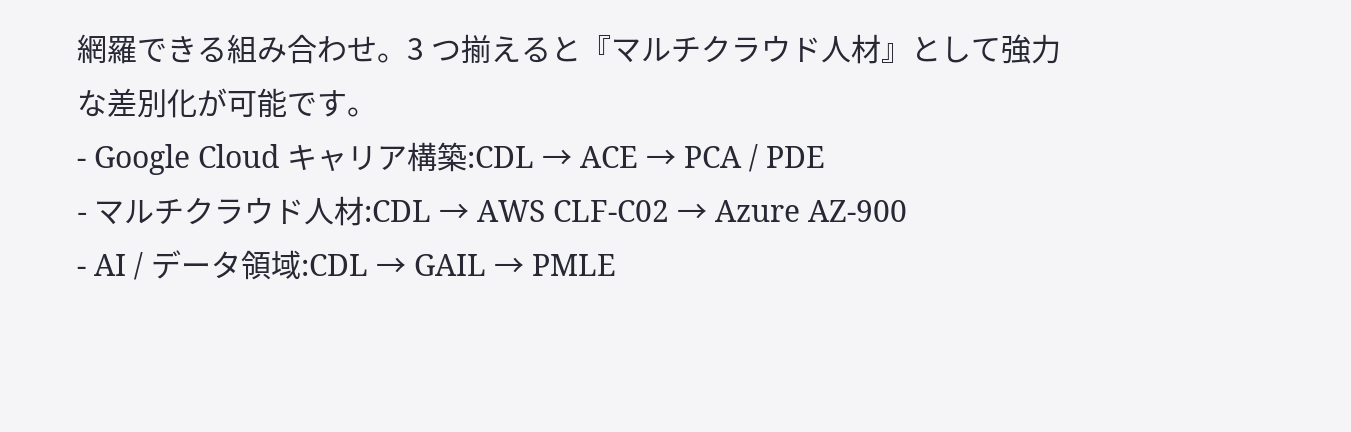網羅できる組み合わせ。3 つ揃えると『マルチクラウド人材』として強力な差別化が可能です。
- Google Cloud キャリア構築:CDL → ACE → PCA / PDE
- マルチクラウド人材:CDL → AWS CLF-C02 → Azure AZ-900
- AI / データ領域:CDL → GAIL → PMLE